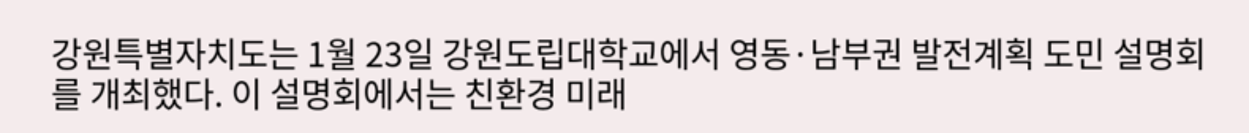강원특별자치도는 1월 23일 강원도립대학교에서 영동·남부권 발전계획 도민 설명회를 개최했다. 이 설명회에서는 친환경 미래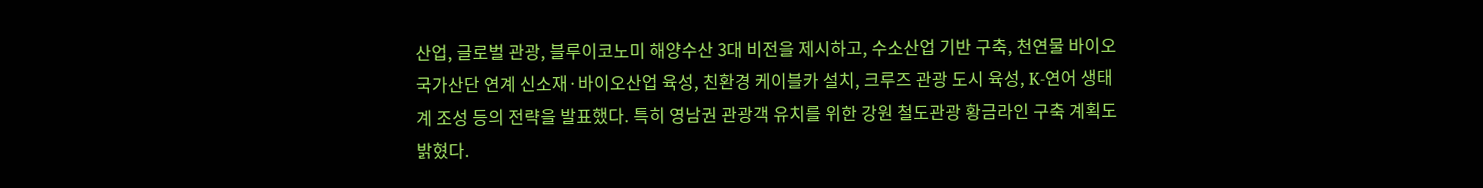산업, 글로벌 관광, 블루이코노미 해양수산 3대 비전을 제시하고, 수소산업 기반 구축, 천연물 바이오 국가산단 연계 신소재·바이오산업 육성, 친환경 케이블카 설치, 크루즈 관광 도시 육성, K-연어 생태계 조성 등의 전략을 발표했다. 특히 영남권 관광객 유치를 위한 강원 철도관광 황금라인 구축 계획도 밝혔다.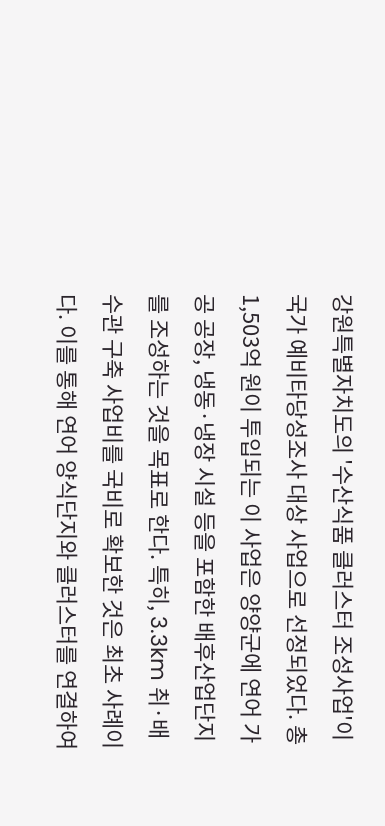강원특별자치도의 '수산식품 클러스터 조성사업'이 국가 예비타당성조사 대상 사업으로 선정되었다. 총 1,503억 원이 투입되는 이 사업은 양양군에 연어 가공 공장, 냉동·냉장 시설 등을 포함한 배후산업단지를 조성하는 것을 목표로 한다. 특히, 3.3km 취·배수관 구축 사업비를 국비로 확보한 것은 최초 사례이다. 이를 통해 연어 양식단지와 클러스터를 연결하여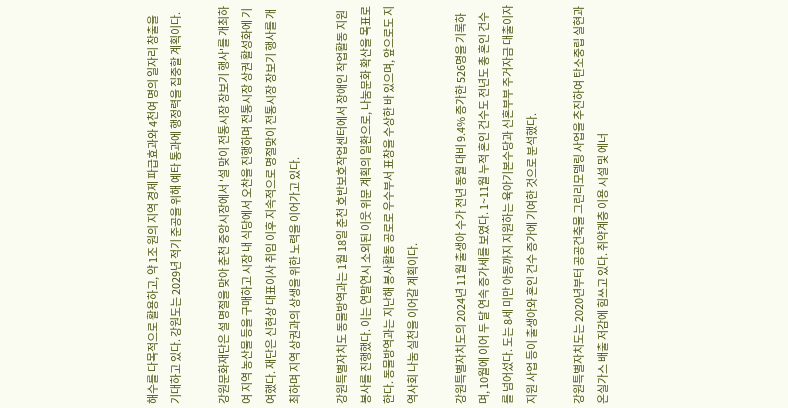해수를 다목적으로 활용하고, 약 1조 원의 지역 경제 파급효과와 4천여 명의 일자리 창출을 기대하고 있다. 강원도는 2029년 적기 준공을 위해 예타 통과에 행정력을 집중할 계획이다.

강원문화재단은 설 명절을 맞아 춘천 중앙시장에서 '설 맞이 전통시장 장보기 행사'를 개최하여 지역 농산물 등을 구매하고 시장 내 식당에서 오찬을 진행하며 전통시장 상권 활성화에 기여했다. 재단은 신현상 대표이사 취임 이후 지속적으로 명절맞이 전통시장 장보기 행사를 개최하며 지역 상권과의 상생을 위한 노력을 이어가고 있다.

강원특별자치도 동물방역과는 1월 18일 춘천 호반보호작업센터에서 장애인 작업활동 지원 봉사를 진행했다. 이는 연말연시 소외된 이웃 위문 계획의 일환으로, 나눔문화 확산을 목표로 한다. 동물방역과는 지난해 봉사활동 공로로 우수부서 표창을 수상한 바 있으며, 앞으로도 지역사회 나눔 실천을 이어갈 계획이다.

강원특별자치도의 2024년 11월 출생아 수가 전년 동월 대비 9.4% 증가한 526명을 기록하며, 10월에 이어 두 달 연속 증가세를 보였다. 1~11월 누적 혼인 건수도 전년도 총 혼인 건수를 넘어섰다. 도는 8세 미만 아동까지 지원하는 육아기본수당과 신혼부부 주거자금 대출이자 지원 사업 등이 출생아와 혼인 건수 증가에 기여한 것으로 분석했다.

강원특별자치도는 2020년부터 공공건축물 그린리모델링 사업을 추진하여 탄소중립 실현과 온실가스 배출 저감에 힘쓰고 있다. 취약계층 이용 시설 및 에너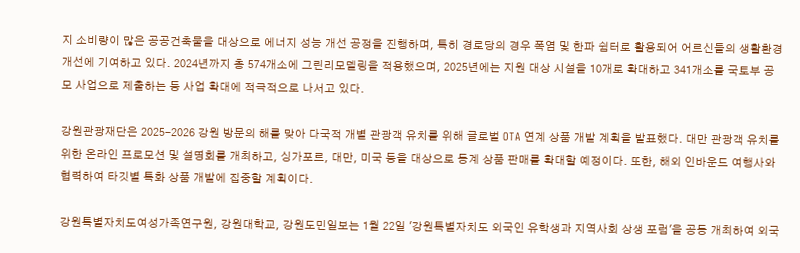지 소비량이 많은 공공건축물을 대상으로 에너지 성능 개선 공정을 진행하며, 특히 경로당의 경우 폭염 및 한파 쉼터로 활용되어 어르신들의 생활환경 개선에 기여하고 있다. 2024년까지 총 574개소에 그린리모델링을 적용했으며, 2025년에는 지원 대상 시설을 10개로 확대하고 341개소를 국토부 공모 사업으로 제출하는 등 사업 확대에 적극적으로 나서고 있다.

강원관광재단은 2025-2026 강원 방문의 해를 맞아 다국적 개별 관광객 유치를 위해 글로벌 OTA 연계 상품 개발 계획을 발표했다. 대만 관광객 유치를 위한 온라인 프로모션 및 설명회를 개최하고, 싱가포르, 대만, 미국 등을 대상으로 동계 상품 판매를 확대할 예정이다. 또한, 해외 인바운드 여행사와 협력하여 타깃별 특화 상품 개발에 집중할 계획이다.

강원특별자치도여성가족연구원, 강원대학교, 강원도민일보는 1월 22일 '강원특별자치도 외국인 유학생과 지역사회 상생 포럼'을 공동 개최하여 외국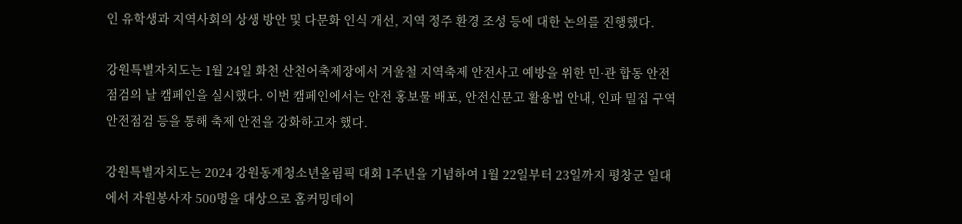인 유학생과 지역사회의 상생 방안 및 다문화 인식 개선, 지역 정주 환경 조성 등에 대한 논의를 진행했다.

강원특별자치도는 1월 24일 화천 산천어축제장에서 겨울철 지역축제 안전사고 예방을 위한 민·관 합동 안전점검의 날 캠페인을 실시했다. 이번 캠페인에서는 안전 홍보물 배포, 안전신문고 활용법 안내, 인파 밀집 구역 안전점검 등을 통해 축제 안전을 강화하고자 했다.

강원특별자치도는 2024 강원동계청소년올림픽 대회 1주년을 기념하여 1월 22일부터 23일까지 평창군 일대에서 자원봉사자 500명을 대상으로 홈커밍데이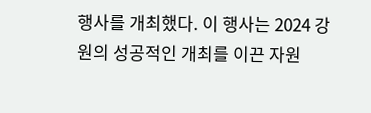행사를 개최했다. 이 행사는 2024 강원의 성공적인 개최를 이끈 자원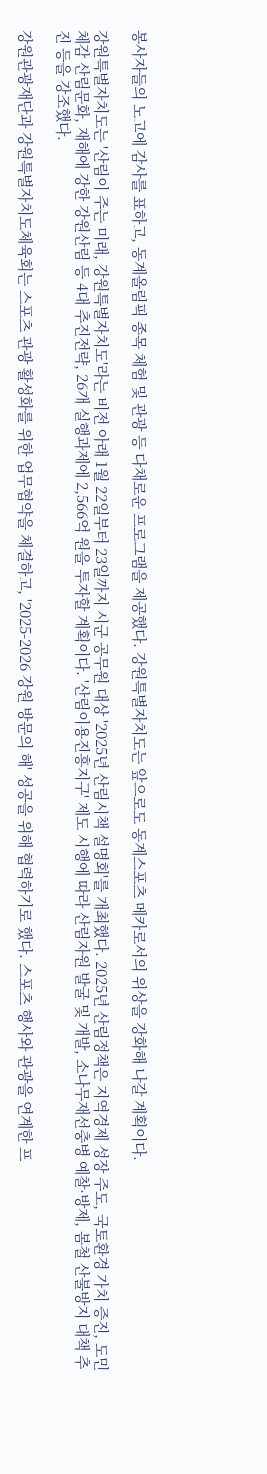봉사자들의 노고에 감사를 표하고, 동계올림픽 종목 체험 및 관광 등 다채로운 프로그램을 제공했다. 강원특별자치도는 앞으로도 동계스포츠 메카로서의 위상을 강화해 나갈 계획이다.

강원특별자치도는 '산림이 주는 미래, 강원특별자치도'라는 비전 아래 1월 22일부터 23일까지 시군 공무원 대상 '2025년 산림시책 설명회'를 개최했다. 2025년 산림정책은 지역경제 성장 주도, 국토환경 가치 증진, 도민 체감 산림문화, 재해에 강한 강원산림 등 4대 추진전략, 26개 실행과제에 2,566억 원을 투자할 계획이다. '산림이용진흥지구' 제도 시행에 따라 산림자원 발굴 및 개발, 소나무재선충병 예찰·방제, 봄철 산불방지 대책 추진 등을 강조했다.

강원관광재단과 강원특별자치도체육회는 스포츠 관광 활성화를 위한 업무협약을 체결하고, '2025-2026 강원 방문의 해' 성공을 위해 협력하기로 했다. 스포츠 행사와 관광을 연계한 프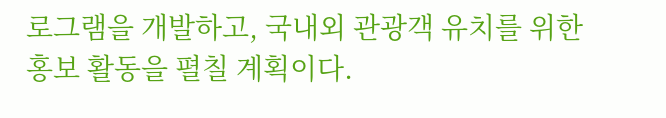로그램을 개발하고, 국내외 관광객 유치를 위한 홍보 활동을 펼칠 계획이다.